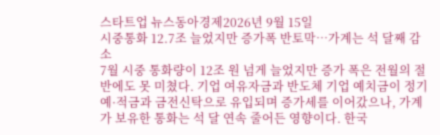스타트업 뉴스동아경제2026년 9월 15일
시중통화 12.7조 늘었지만 증가폭 반토막…가계는 석 달째 감소
7월 시중 통화량이 12조 원 넘게 늘었지만 증가 폭은 전월의 절반에도 못 미쳤다. 기업 여유자금과 반도체 기업 예치금이 정기 예·적금과 금전신탁으로 유입되며 증가세를 이어갔으나, 가계가 보유한 통화는 석 달 연속 줄어든 영향이다. 한국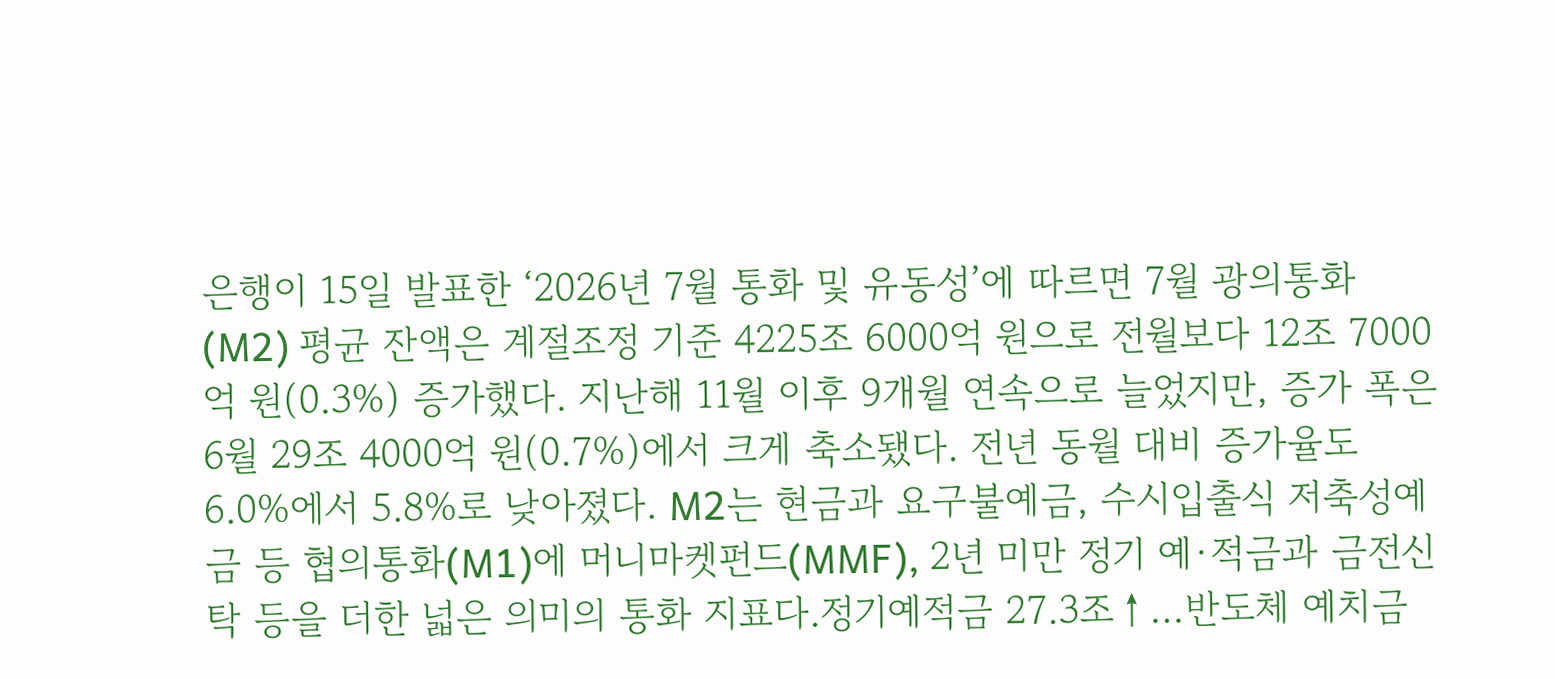은행이 15일 발표한 ‘2026년 7월 통화 및 유동성’에 따르면 7월 광의통화(M2) 평균 잔액은 계절조정 기준 4225조 6000억 원으로 전월보다 12조 7000억 원(0.3%) 증가했다. 지난해 11월 이후 9개월 연속으로 늘었지만, 증가 폭은 6월 29조 4000억 원(0.7%)에서 크게 축소됐다. 전년 동월 대비 증가율도 6.0%에서 5.8%로 낮아졌다. M2는 현금과 요구불예금, 수시입출식 저축성예금 등 협의통화(M1)에 머니마켓펀드(MMF), 2년 미만 정기 예·적금과 금전신탁 등을 더한 넓은 의미의 통화 지표다.정기예적금 27.3조↑…반도체 예치금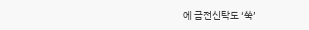에 금전신탁도 ‘쑥’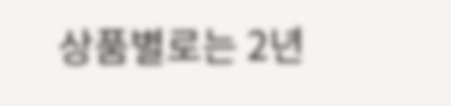상품별로는 2년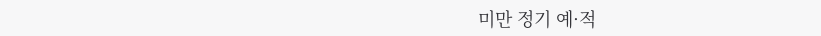미만 정기 예·적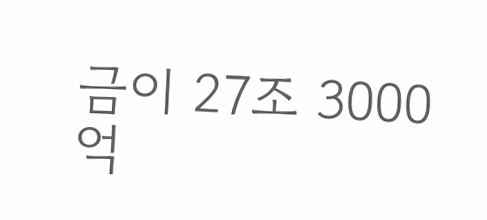금이 27조 3000억